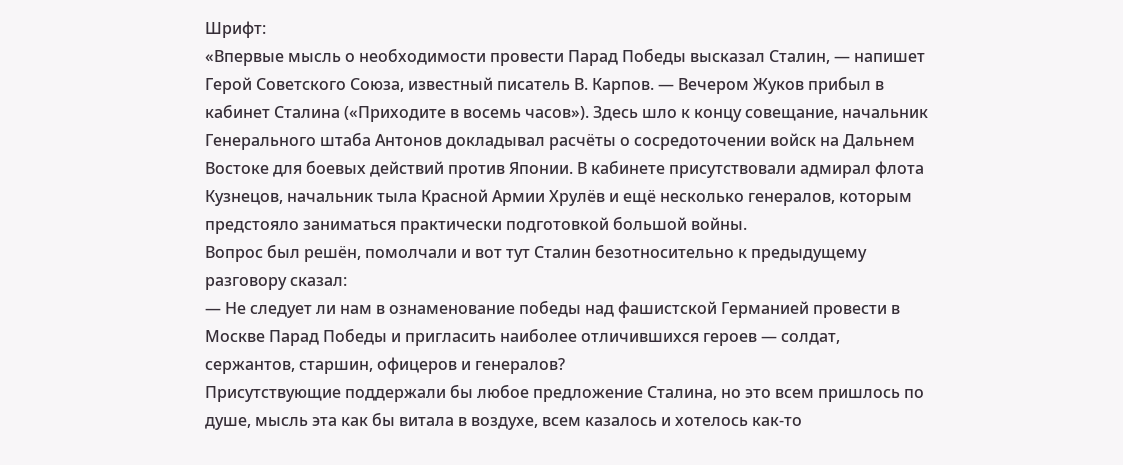Шрифт:
«Впервые мысль о необходимости провести Парад Победы высказал Сталин, — напишет Герой Советского Союза, известный писатель В. Карпов. — Вечером Жуков прибыл в кабинет Сталина («Приходите в восемь часов»). Здесь шло к концу совещание, начальник Генерального штаба Антонов докладывал расчёты о сосредоточении войск на Дальнем Востоке для боевых действий против Японии. В кабинете присутствовали адмирал флота Кузнецов, начальник тыла Красной Армии Хрулёв и ещё несколько генералов, которым предстояло заниматься практически подготовкой большой войны.
Вопрос был решён, помолчали и вот тут Сталин безотносительно к предыдущему разговору сказал:
— Не следует ли нам в ознаменование победы над фашистской Германией провести в Москве Парад Победы и пригласить наиболее отличившихся героев — солдат, сержантов, старшин, офицеров и генералов?
Присутствующие поддержали бы любое предложение Сталина, но это всем пришлось по душе, мысль эта как бы витала в воздухе, всем казалось и хотелось как-то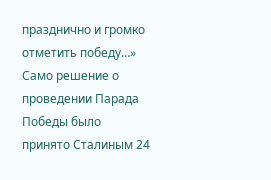празднично и громко отметить победу…»
Само решение о проведении Парада Победы было принято Сталиным 24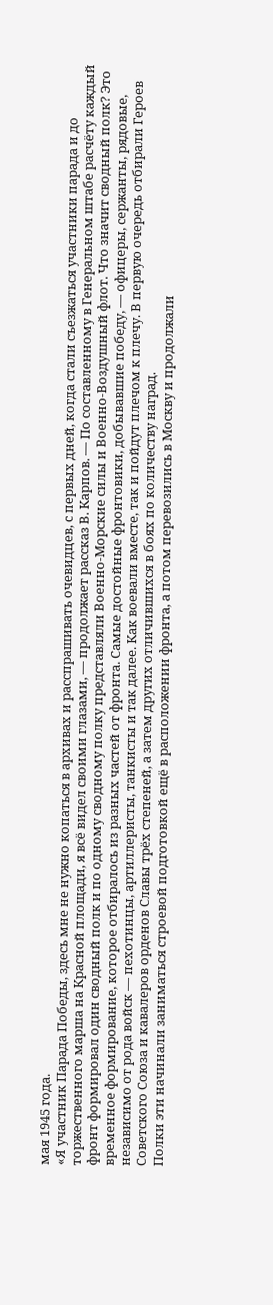мая 1945 года.
«Я участник Парада Победы, здесь мне не нужно копаться в архивах и расспрашивать очевидцев, с первых дней, когда стали съезжаться участники парада и до торжественного марша на Красной площади, я всё видел своими глазами, — продолжает рассказ В. Карпов. — По составленному в Генеральном штабе расчёту каждый фронт формировал один сводный полк и по одному сводному полку представляли Военно-Морские силы и Военно-Воздушный флот. Что значит сводный полк? Это временное формирование, которое отбиралось из разных частей от фронта. Самые достойные фронтовики, добывавшие победу, — офицеры, сержанты, рядовые, независимо от рода войск — пехотинцы, артиллеристы, танкисты и так далее. Как воевали вместе, так и пойдут плечом к плечу. В первую очередь отбирали Героев Советского Союза и кавалеров орденов Славы трёх степеней, а затем других отличившихся в боях по количеству наград.
Полки эти начинали заниматься строевой подготовкой ещё в расположении фронта, а потом перевозились в Москву и продолжали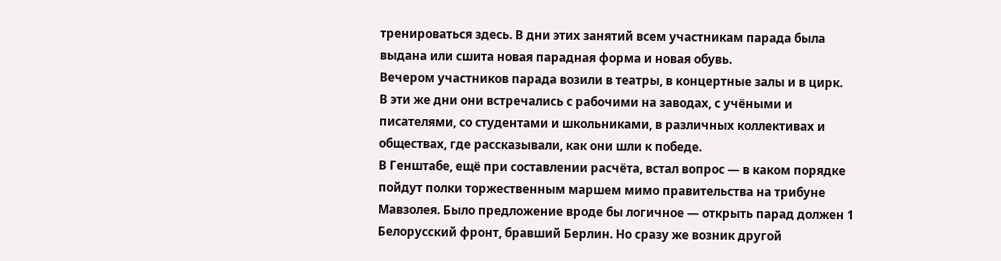тренироваться здесь. В дни этих занятий всем участникам парада была выдана или сшита новая парадная форма и новая обувь.
Вечером участников парада возили в театры, в концертные залы и в цирк.
В эти же дни они встречались с рабочими на заводах, с учёными и писателями, со студентами и школьниками, в различных коллективах и обществах, где рассказывали, как они шли к победе.
В Генштабе, ещё при составлении расчёта, встал вопрос — в каком порядке пойдут полки торжественным маршем мимо правительства на трибуне Мавзолея. Было предложение вроде бы логичное — открыть парад должен 1 Белорусский фронт, бравший Берлин. Но сразу же возник другой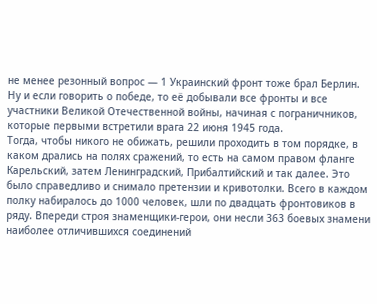не менее резонный вопрос — 1 Украинский фронт тоже брал Берлин. Ну и если говорить о победе, то её добывали все фронты и все участники Великой Отечественной войны, начиная с пограничников, которые первыми встретили врага 22 июня 1945 года.
Тогда, чтобы никого не обижать, решили проходить в том порядке, в каком дрались на полях сражений, то есть на самом правом фланге Карельский, затем Ленинградский, Прибалтийский и так далее. Это было справедливо и снимало претензии и кривотолки. Всего в каждом полку набиралось до 1000 человек, шли по двадцать фронтовиков в ряду. Впереди строя знаменщики-герои, они несли 363 боевых знамени наиболее отличившихся соединений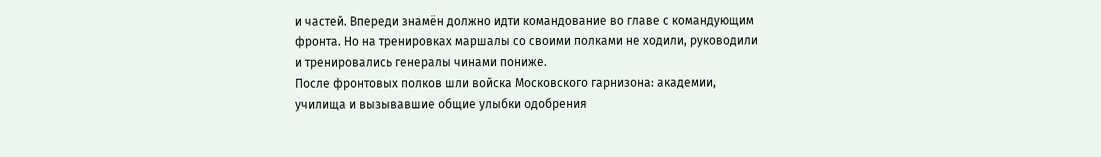и частей. Впереди знамён должно идти командование во главе с командующим фронта. Но на тренировках маршалы со своими полками не ходили, руководили и тренировались генералы чинами пониже.
После фронтовых полков шли войска Московского гарнизона: академии, училища и вызывавшие общие улыбки одобрения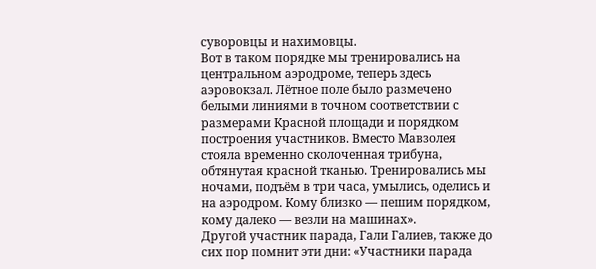суворовцы и нахимовцы.
Вот в таком порядке мы тренировались на центральном аэродроме, теперь здесь аэровокзал. Лётное поле было размечено белыми линиями в точном соответствии с размерами Красной площади и порядком построения участников. Вместо Мавзолея стояла временно сколоченная трибуна, обтянутая красной тканью. Тренировались мы ночами, подъём в три часа, умылись, оделись и на аэродром. Кому близко — пешим порядком, кому далеко — везли на машинах».
Другой участник парада, Гали Галиев, также до сих пор помнит эти дни: «Участники парада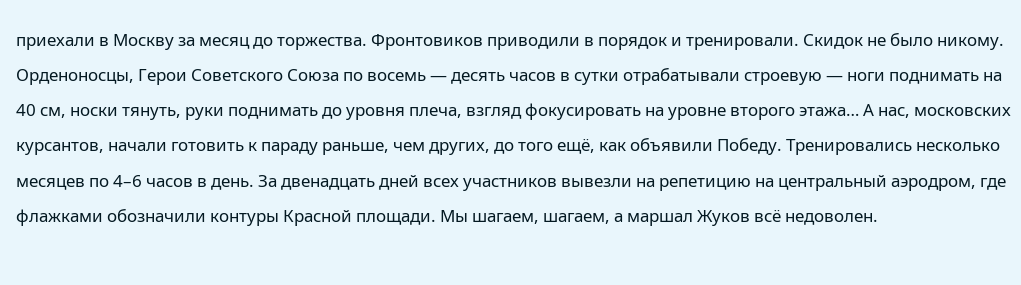приехали в Москву за месяц до торжества. Фронтовиков приводили в порядок и тренировали. Скидок не было никому. Орденоносцы, Герои Советского Союза по восемь — десять часов в сутки отрабатывали строевую — ноги поднимать на 40 см, носки тянуть, руки поднимать до уровня плеча, взгляд фокусировать на уровне второго этажа… А нас, московских курсантов, начали готовить к параду раньше, чем других, до того ещё, как объявили Победу. Тренировались несколько месяцев по 4–6 часов в день. За двенадцать дней всех участников вывезли на репетицию на центральный аэродром, где флажками обозначили контуры Красной площади. Мы шагаем, шагаем, а маршал Жуков всё недоволен.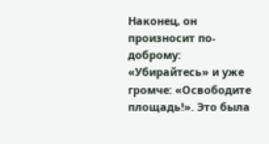Наконец, он произносит по-доброму: «Убирайтесь» и уже громче: «Освободите площадь!». Это была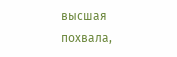высшая похвала,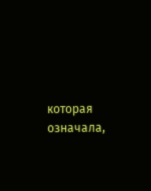которая означала,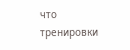что тренировки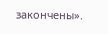закончены».